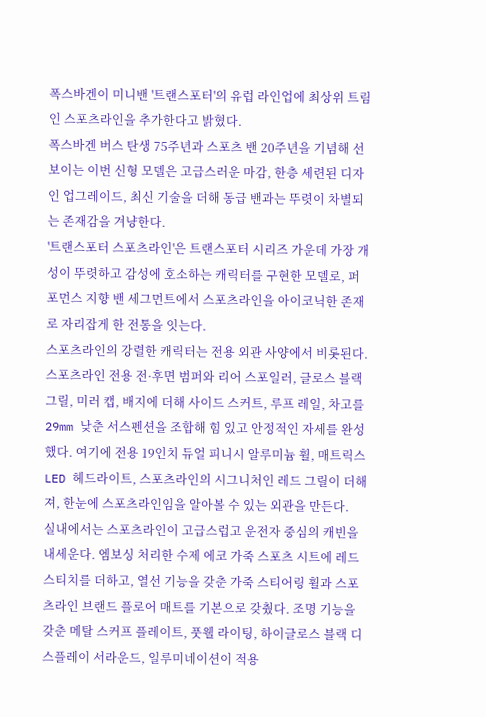폭스바겐이 미니밴 '트랜스포터'의 유럽 라인업에 최상위 트림인 스포츠라인을 추가한다고 밝혔다.
폭스바겐 버스 탄생 75주년과 스포츠 밴 20주년을 기념해 선보이는 이번 신형 모델은 고급스러운 마감, 한층 세련된 디자인 업그레이드, 최신 기술을 더해 동급 밴과는 뚜렷이 차별되는 존재감을 겨냥한다.
'트랜스포터 스포츠라인'은 트랜스포터 시리즈 가운데 가장 개성이 뚜렷하고 감성에 호소하는 캐릭터를 구현한 모델로, 퍼포먼스 지향 밴 세그먼트에서 스포츠라인을 아이코닉한 존재로 자리잡게 한 전통을 잇는다.
스포츠라인의 강렬한 캐릭터는 전용 외관 사양에서 비롯된다. 스포츠라인 전용 전·후면 범퍼와 리어 스포일러, 글로스 블랙 그릴, 미러 캡, 배지에 더해 사이드 스커트, 루프 레일, 차고를 29mm 낮춘 서스펜션을 조합해 힘 있고 안정적인 자세를 완성했다. 여기에 전용 19인치 듀얼 피니시 알루미늄 휠, 매트릭스 LED 헤드라이트, 스포츠라인의 시그니처인 레드 그릴이 더해져, 한눈에 스포츠라인임을 알아볼 수 있는 외관을 만든다.
실내에서는 스포츠라인이 고급스럽고 운전자 중심의 캐빈을 내세운다. 엠보싱 처리한 수제 에코 가죽 스포츠 시트에 레드 스티치를 더하고, 열선 기능을 갖춘 가죽 스티어링 휠과 스포츠라인 브랜드 플로어 매트를 기본으로 갖췄다. 조명 기능을 갖춘 메탈 스커프 플레이트, 풋웰 라이팅, 하이글로스 블랙 디스플레이 서라운드, 일루미네이션이 적용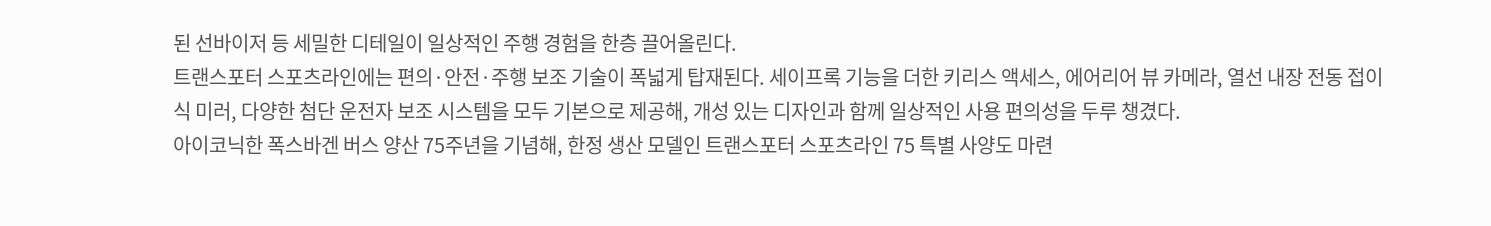된 선바이저 등 세밀한 디테일이 일상적인 주행 경험을 한층 끌어올린다.
트랜스포터 스포츠라인에는 편의·안전·주행 보조 기술이 폭넓게 탑재된다. 세이프록 기능을 더한 키리스 액세스, 에어리어 뷰 카메라, 열선 내장 전동 접이식 미러, 다양한 첨단 운전자 보조 시스템을 모두 기본으로 제공해, 개성 있는 디자인과 함께 일상적인 사용 편의성을 두루 챙겼다.
아이코닉한 폭스바겐 버스 양산 75주년을 기념해, 한정 생산 모델인 트랜스포터 스포츠라인 75 특별 사양도 마련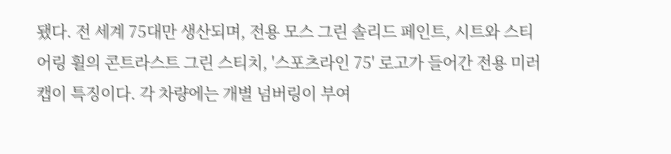됐다. 전 세계 75대만 생산되며, 전용 모스 그린 솔리드 페인트, 시트와 스티어링 휠의 콘트라스트 그린 스티치, '스포츠라인 75' 로고가 들어간 전용 미러 캡이 특징이다. 각 차량에는 개별 넘버링이 부여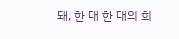돼, 한 대 한 대의 희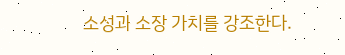소성과 소장 가치를 강조한다.